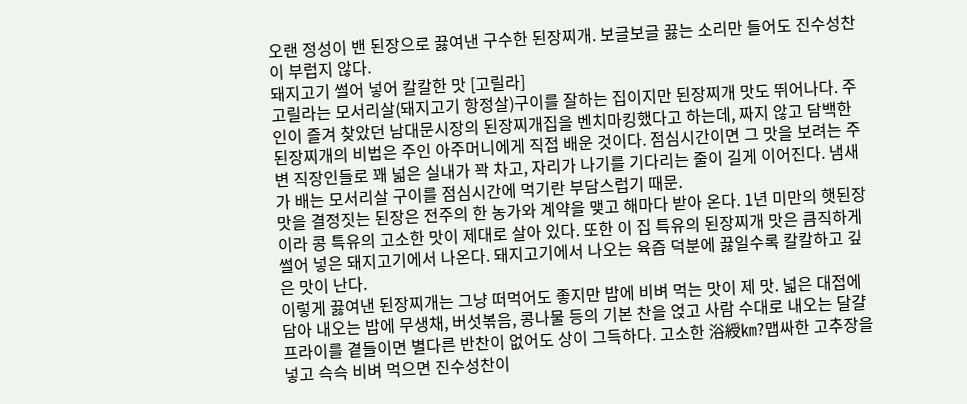오랜 정성이 밴 된장으로 끓여낸 구수한 된장찌개. 보글보글 끓는 소리만 들어도 진수성찬이 부럽지 않다.
돼지고기 썰어 넣어 칼칼한 맛 [고릴라]
고릴라는 모서리살(돼지고기 항정살)구이를 잘하는 집이지만 된장찌개 맛도 뛰어나다. 주인이 즐겨 찾았던 남대문시장의 된장찌개집을 벤치마킹했다고 하는데, 짜지 않고 담백한 된장찌개의 비법은 주인 아주머니에게 직접 배운 것이다. 점심시간이면 그 맛을 보려는 주변 직장인들로 꽤 넓은 실내가 꽉 차고, 자리가 나기를 기다리는 줄이 길게 이어진다. 냄새가 배는 모서리살 구이를 점심시간에 먹기란 부담스럽기 때문.
맛을 결정짓는 된장은 전주의 한 농가와 계약을 맺고 해마다 받아 온다. 1년 미만의 햇된장이라 콩 특유의 고소한 맛이 제대로 살아 있다. 또한 이 집 특유의 된장찌개 맛은 큼직하게 썰어 넣은 돼지고기에서 나온다. 돼지고기에서 나오는 육즙 덕분에 끓일수록 칼칼하고 깊은 맛이 난다.
이렇게 끓여낸 된장찌개는 그냥 떠먹어도 좋지만 밥에 비벼 먹는 맛이 제 맛. 넓은 대접에 담아 내오는 밥에 무생채, 버섯볶음, 콩나물 등의 기본 찬을 얹고 사람 수대로 내오는 달걀 프라이를 곁들이면 별다른 반찬이 없어도 상이 그득하다. 고소한 浴綬㎞?맵싸한 고추장을 넣고 슥슥 비벼 먹으면 진수성찬이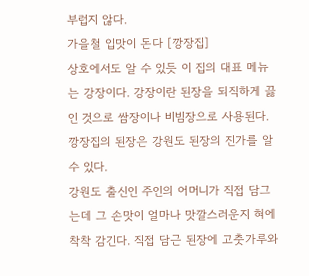부럽지 않다.
가을철 입맛이 돈다 [깡장집]
상호에서도 알 수 있듯 이 집의 대표 메뉴는 강장이다. 강장이란 된장을 되직하게 끓인 것으로 쌈장이나 비빔장으로 사용된다. 깡장집의 된장은 강원도 된장의 진가를 알 수 있다.
강원도 출신인 주인의 어머니가 직접 담그는데 그 손맛이 얼마나 맛깔스러운지 혀에 착착 감긴다. 직접 담근 된장에 고춧가루와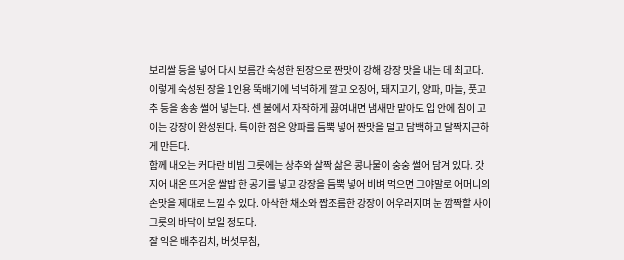보리쌀 등을 넣어 다시 보름간 숙성한 된장으로 짠맛이 강해 강장 맛을 내는 데 최고다.
이렇게 숙성된 장을 1인용 뚝배기에 넉넉하게 깔고 오징어, 돼지고기, 양파, 마늘, 풋고추 등을 송송 썰어 넣는다. 센 불에서 자작하게 끓여내면 냄새만 맡아도 입 안에 침이 고이는 강장이 완성된다. 특이한 점은 양파를 듬뿍 넣어 짠맛을 덜고 담백하고 달짝지근하게 만든다.
함께 내오는 커다란 비빔 그릇에는 상추와 살짝 삶은 콩나물이 숭숭 썰어 담겨 있다. 갓 지어 내온 뜨거운 쌀밥 한 공기를 넣고 강장을 듬뿍 넣어 비벼 먹으면 그야말로 어머니의 손맛을 제대로 느낄 수 있다. 아삭한 채소와 짭조름한 강장이 어우러지며 눈 깜짝할 사이 그릇의 바닥이 보일 정도다.
잘 익은 배추김치, 버섯무침,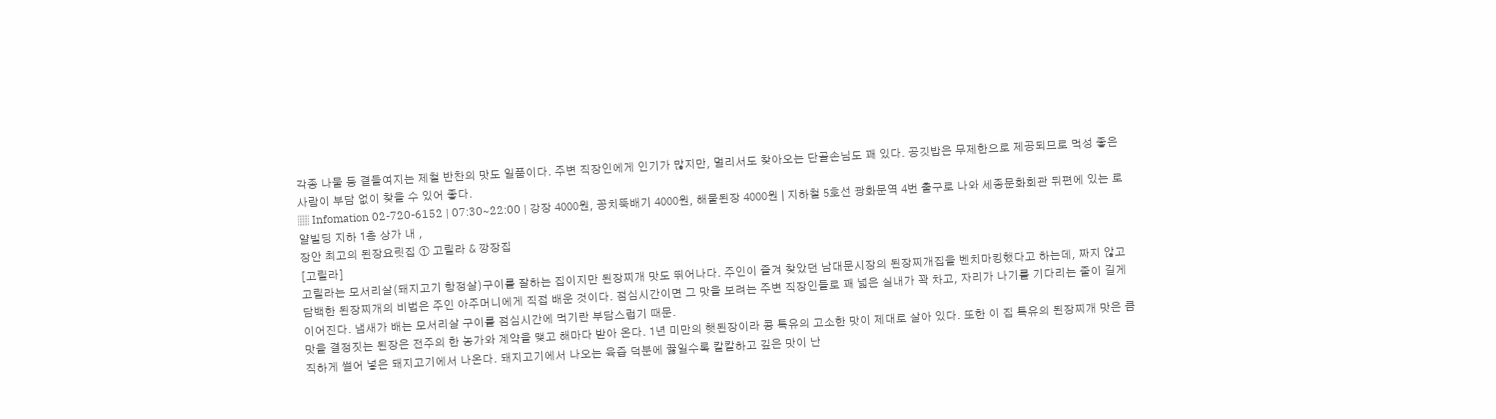각종 나물 등 곁들여지는 제철 반찬의 맛도 일품이다. 주변 직장인에게 인기가 많지만, 멀리서도 찾아오는 단골손님도 꽤 있다. 공깃밥은 무제한으로 제공되므로 먹성 좋은 사람이 부담 없이 찾을 수 있어 좋다.
▒ Infomation 02-720-6152 | 07:30~22:00 | 강장 4000원, 꽁치뚝배기 4000원, 해물된장 4000원 | 지하철 5호선 광화문역 4번 출구로 나와 세종문화회관 뒤편에 있는 로얄빌딩 지하 1층 상가 내 ,
장안 최고의 된장요릿집 ① 고릴라 & 깡장집
[고릴라]
고릴라는 모서리살(돼지고기 항정살)구이를 잘하는 집이지만 된장찌개 맛도 뛰어나다. 주인이 즐겨 찾았던 남대문시장의 된장찌개집을 벤치마킹했다고 하는데, 짜지 않고 담백한 된장찌개의 비법은 주인 아주머니에게 직접 배운 것이다. 점심시간이면 그 맛을 보려는 주변 직장인들로 꽤 넓은 실내가 꽉 차고, 자리가 나기를 기다리는 줄이 길게 이어진다. 냄새가 배는 모서리살 구이를 점심시간에 먹기란 부담스럽기 때문.
맛을 결정짓는 된장은 전주의 한 농가와 계약을 맺고 해마다 받아 온다. 1년 미만의 햇된장이라 콩 특유의 고소한 맛이 제대로 살아 있다. 또한 이 집 특유의 된장찌개 맛은 큼직하게 썰어 넣은 돼지고기에서 나온다. 돼지고기에서 나오는 육즙 덕분에 끓일수록 칼칼하고 깊은 맛이 난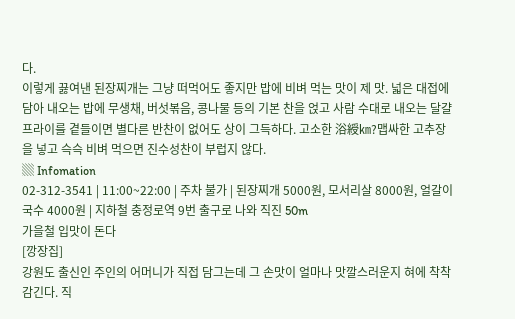다.
이렇게 끓여낸 된장찌개는 그냥 떠먹어도 좋지만 밥에 비벼 먹는 맛이 제 맛. 넓은 대접에 담아 내오는 밥에 무생채, 버섯볶음, 콩나물 등의 기본 찬을 얹고 사람 수대로 내오는 달걀 프라이를 곁들이면 별다른 반찬이 없어도 상이 그득하다. 고소한 浴綬㎞?맵싸한 고추장을 넣고 슥슥 비벼 먹으면 진수성찬이 부럽지 않다.
▒ Infomation
02-312-3541 | 11:00~22:00 | 주차 불가 | 된장찌개 5000원, 모서리살 8000원, 얼갈이국수 4000원 | 지하철 충정로역 9번 출구로 나와 직진 50m
가을철 입맛이 돈다
[깡장집]
강원도 출신인 주인의 어머니가 직접 담그는데 그 손맛이 얼마나 맛깔스러운지 혀에 착착 감긴다. 직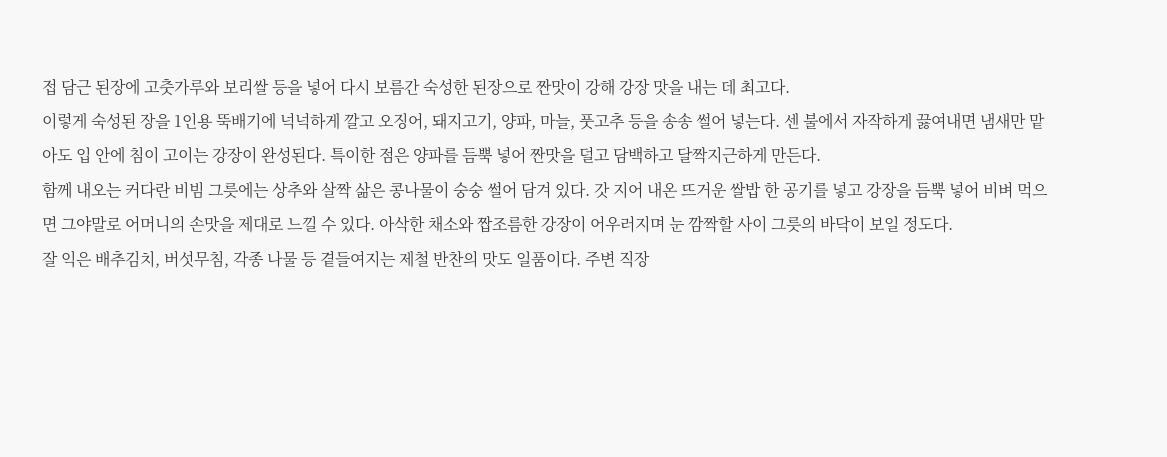접 담근 된장에 고춧가루와 보리쌀 등을 넣어 다시 보름간 숙성한 된장으로 짠맛이 강해 강장 맛을 내는 데 최고다.
이렇게 숙성된 장을 1인용 뚝배기에 넉넉하게 깔고 오징어, 돼지고기, 양파, 마늘, 풋고추 등을 송송 썰어 넣는다. 센 불에서 자작하게 끓여내면 냄새만 맡아도 입 안에 침이 고이는 강장이 완성된다. 특이한 점은 양파를 듬뿍 넣어 짠맛을 덜고 담백하고 달짝지근하게 만든다.
함께 내오는 커다란 비빔 그릇에는 상추와 살짝 삶은 콩나물이 숭숭 썰어 담겨 있다. 갓 지어 내온 뜨거운 쌀밥 한 공기를 넣고 강장을 듬뿍 넣어 비벼 먹으면 그야말로 어머니의 손맛을 제대로 느낄 수 있다. 아삭한 채소와 짭조름한 강장이 어우러지며 눈 깜짝할 사이 그릇의 바닥이 보일 정도다.
잘 익은 배추김치, 버섯무침, 각종 나물 등 곁들여지는 제철 반찬의 맛도 일품이다. 주변 직장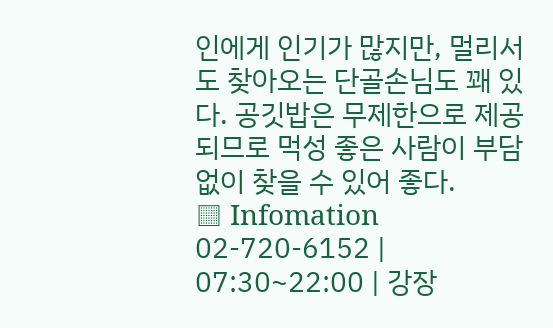인에게 인기가 많지만, 멀리서도 찾아오는 단골손님도 꽤 있다. 공깃밥은 무제한으로 제공되므로 먹성 좋은 사람이 부담 없이 찾을 수 있어 좋다.
▒ Infomation
02-720-6152 | 07:30~22:00 | 강장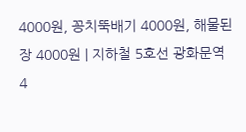4000원, 꽁치뚝배기 4000원, 해물된장 4000원 | 지하철 5호선 광화문역 4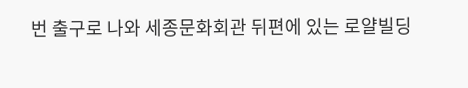번 출구로 나와 세종문화회관 뒤편에 있는 로얄빌딩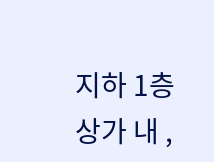지하 1층 상가 내 ,